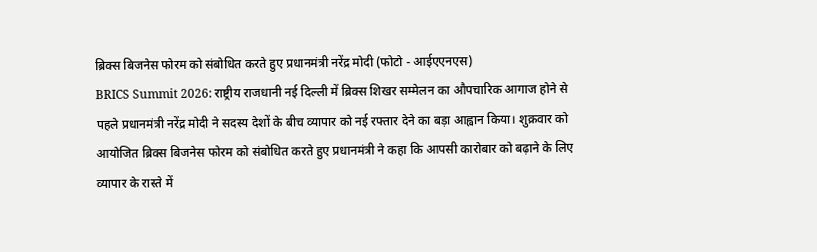ब्रिक्स बिजनेस फोरम को संबोधित करते हुए प्रधानमंत्री नरेंद्र मोदी (फोटो - आईएएनएस)
BRICS Summit 2026: राष्ट्रीय राजधानी नई दिल्ली में ब्रिक्स शिखर सम्मेलन का औपचारिक आगाज होने से पहले प्रधानमंत्री नरेंद्र मोदी ने सदस्य देशों के बीच व्यापार को नई रफ्तार देने का बड़ा आह्वान किया। शुक्रवार को आयोजित ब्रिक्स बिजनेस फोरम को संबोधित करते हुए प्रधानमंत्री ने कहा कि आपसी कारोबार को बढ़ाने के लिए व्यापार के रास्ते में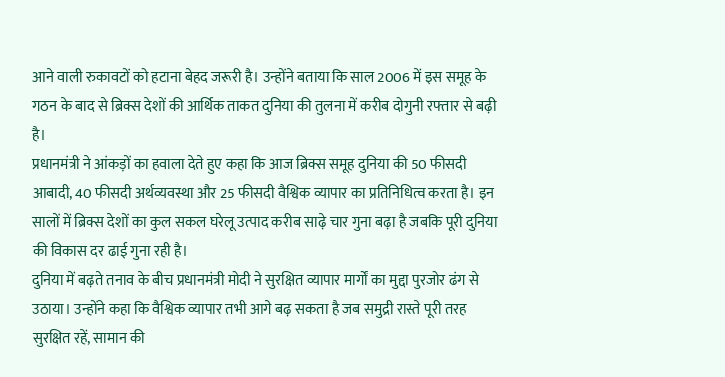आने वाली रुकावटों को हटाना बेहद जरूरी है। उन्होंने बताया कि साल 2006 में इस समूह के गठन के बाद से ब्रिक्स देशों की आर्थिक ताकत दुनिया की तुलना में करीब दोगुनी रफ्तार से बढ़ी है।
प्रधानमंत्री ने आंकड़ों का हवाला देते हुए कहा कि आज ब्रिक्स समूह दुनिया की 50 फीसदी आबादी, 40 फीसदी अर्थव्यवस्था और 25 फीसदी वैश्विक व्यापार का प्रतिनिधित्व करता है। इन सालों में ब्रिक्स देशों का कुल सकल घरेलू उत्पाद करीब साढ़े चार गुना बढ़ा है जबकि पूरी दुनिया की विकास दर ढाई गुना रही है।
दुनिया में बढ़ते तनाव के बीच प्रधानमंत्री मोदी ने सुरक्षित व्यापार मार्गों का मुद्दा पुरजोर ढंग से उठाया। उन्होंने कहा कि वैश्विक व्यापार तभी आगे बढ़ सकता है जब समुद्री रास्ते पूरी तरह सुरक्षित रहें, सामान की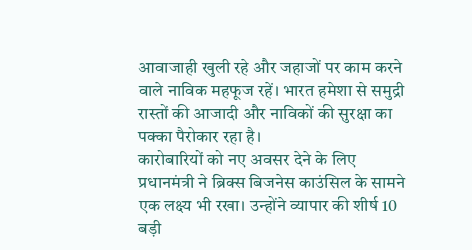आवाजाही खुली रहे और जहाजों पर काम करने वाले नाविक महफूज रहें। भारत हमेशा से समुद्री रास्तों की आजादी और नाविकों की सुरक्षा का पक्का पैरोकार रहा है।
कारोबारियों को नए अवसर देने के लिए प्रधानमंत्री ने ब्रिक्स बिजनेस काउंसिल के सामने एक लक्ष्य भी रखा। उन्होंने व्यापार की शीर्ष 10 बड़ी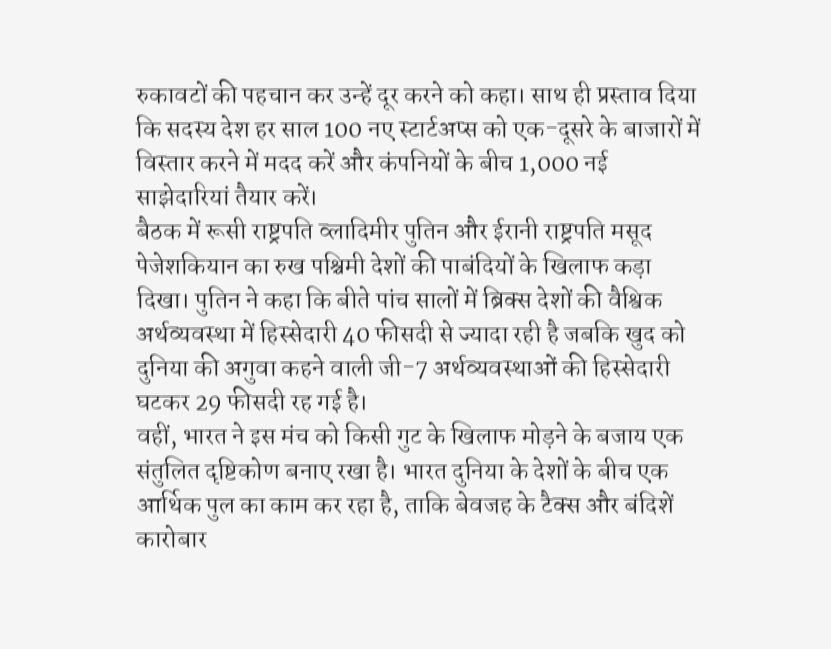रुकावटों की पहचान कर उन्हें दूर करने को कहा। साथ ही प्रस्ताव दिया कि सदस्य देश हर साल 100 नए स्टार्टअप्स को एक-दूसरे के बाजारों में विस्तार करने में मदद करें और कंपनियों के बीच 1,000 नई साझेदारियां तैयार करें।
बैठक में रूसी राष्ट्रपति व्लादिमीर पुतिन और ईरानी राष्ट्रपति मसूद पेजेशकियान का रुख पश्चिमी देशों की पाबंदियों के खिलाफ कड़ा दिखा। पुतिन ने कहा कि बीते पांच सालों में ब्रिक्स देशों की वैश्विक अर्थव्यवस्था में हिस्सेदारी 40 फीसदी से ज्यादा रही है जबकि खुद को दुनिया की अगुवा कहने वाली जी-7 अर्थव्यवस्थाओं की हिस्सेदारी घटकर 29 फीसदी रह गई है।
वहीं, भारत ने इस मंच को किसी गुट के खिलाफ मोड़ने के बजाय एक संतुलित दृष्टिकोण बनाए रखा है। भारत दुनिया के देशों के बीच एक आर्थिक पुल का काम कर रहा है, ताकि बेवजह के टैक्स और बंदिशें कारोबार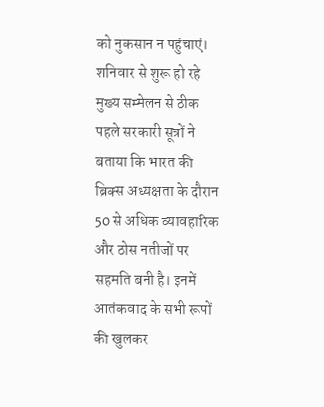को नुकसान न पहुंचाएं।
शनिवार से शुरू हो रहे मुख्य सम्मेलन से ठीक पहले सरकारी सूत्रों ने बताया कि भारत की ब्रिक्स अध्यक्षता के दौरान 50 से अधिक व्यावहारिक और ठोस नतीजों पर सहमति बनी है। इनमें आतंकवाद के सभी रूपों की खुलकर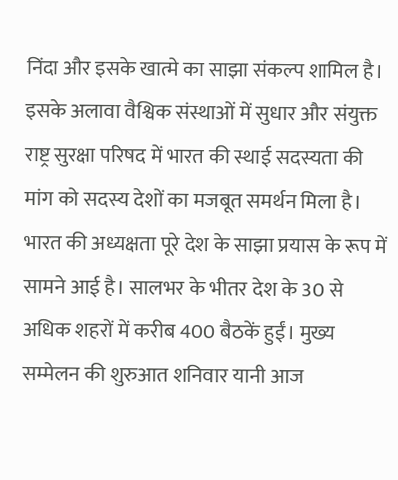निंदा और इसके खात्मे का साझा संकल्प शामिल है। इसके अलावा वैश्विक संस्थाओं में सुधार और संयुक्त राष्ट्र सुरक्षा परिषद में भारत की स्थाई सदस्यता की मांग को सदस्य देशों का मजबूत समर्थन मिला है।
भारत की अध्यक्षता पूरे देश के साझा प्रयास के रूप में सामने आई है। सालभर के भीतर देश के 30 से अधिक शहरों में करीब 400 बैठकें हुईं। मुख्य सम्मेलन की शुरुआत शनिवार यानी आज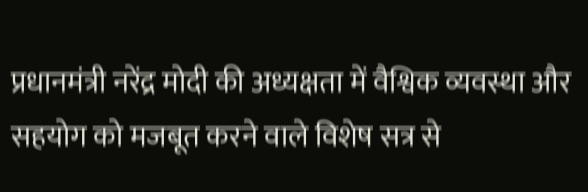प्रधानमंत्री नरेंद्र मोदी की अध्यक्षता में वैश्विक व्यवस्था और सहयोग को मजबूत करने वाले विशेष सत्र से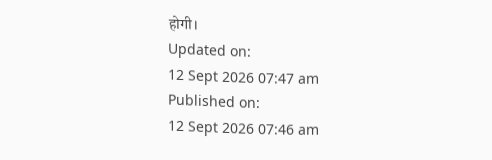होगी।
Updated on:
12 Sept 2026 07:47 am
Published on:
12 Sept 2026 07:46 am